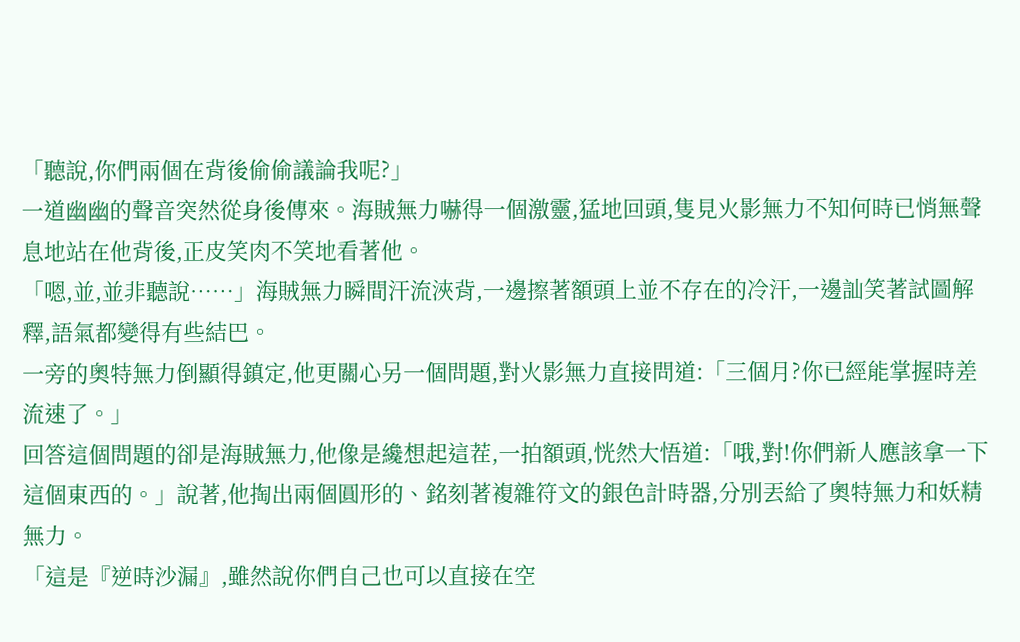「聽說,你們兩個在背後偷偷議論我呢?」
一道幽幽的聲音突然從身後傳來。海賊無力嚇得一個激靈,猛地回頭,隻見火影無力不知何時已悄無聲息地站在他背後,正皮笑肉不笑地看著他。
「嗯,並,並非聽說……」海賊無力瞬間汗流浹背,一邊擦著額頭上並不存在的冷汗,一邊訕笑著試圖解釋,語氣都變得有些結巴。
一旁的奧特無力倒顯得鎮定,他更關心另一個問題,對火影無力直接問道:「三個月?你已經能掌握時差流速了。」
回答這個問題的卻是海賊無力,他像是纔想起這茬,一拍額頭,恍然大悟道:「哦,對!你們新人應該拿一下這個東西的。」說著,他掏出兩個圓形的、銘刻著複雜符文的銀色計時器,分別丟給了奧特無力和妖精無力。
「這是『逆時沙漏』,雖然說你們自己也可以直接在空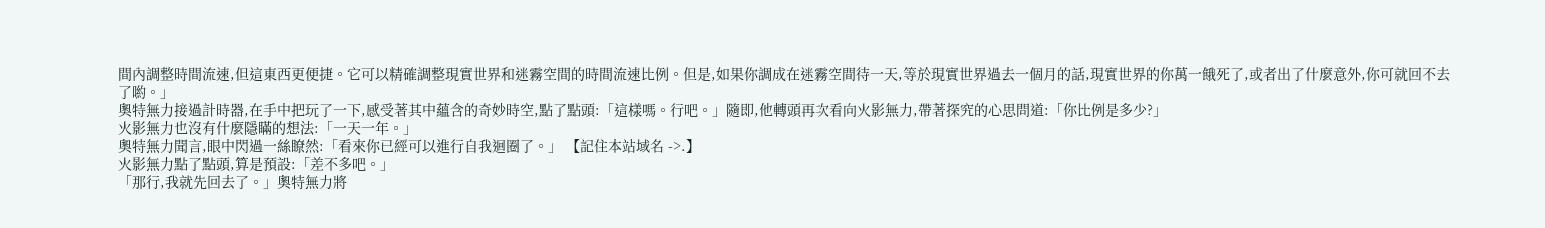間內調整時間流速,但這東西更便捷。它可以精確調整現實世界和迷霧空間的時間流速比例。但是,如果你調成在迷霧空間待一天,等於現實世界過去一個月的話,現實世界的你萬一餓死了,或者出了什麼意外,你可就回不去了喲。」
奧特無力接過計時器,在手中把玩了一下,感受著其中蘊含的奇妙時空,點了點頭:「這樣嗎。行吧。」隨即,他轉頭再次看向火影無力,帶著探究的心思問道:「你比例是多少?」
火影無力也沒有什麼隱瞞的想法:「一天一年。」
奧特無力聞言,眼中閃過一絲瞭然:「看來你已經可以進行自我迴圈了。」 【記住本站域名 ->.】
火影無力點了點頭,算是預設:「差不多吧。」
「那行,我就先回去了。」奧特無力將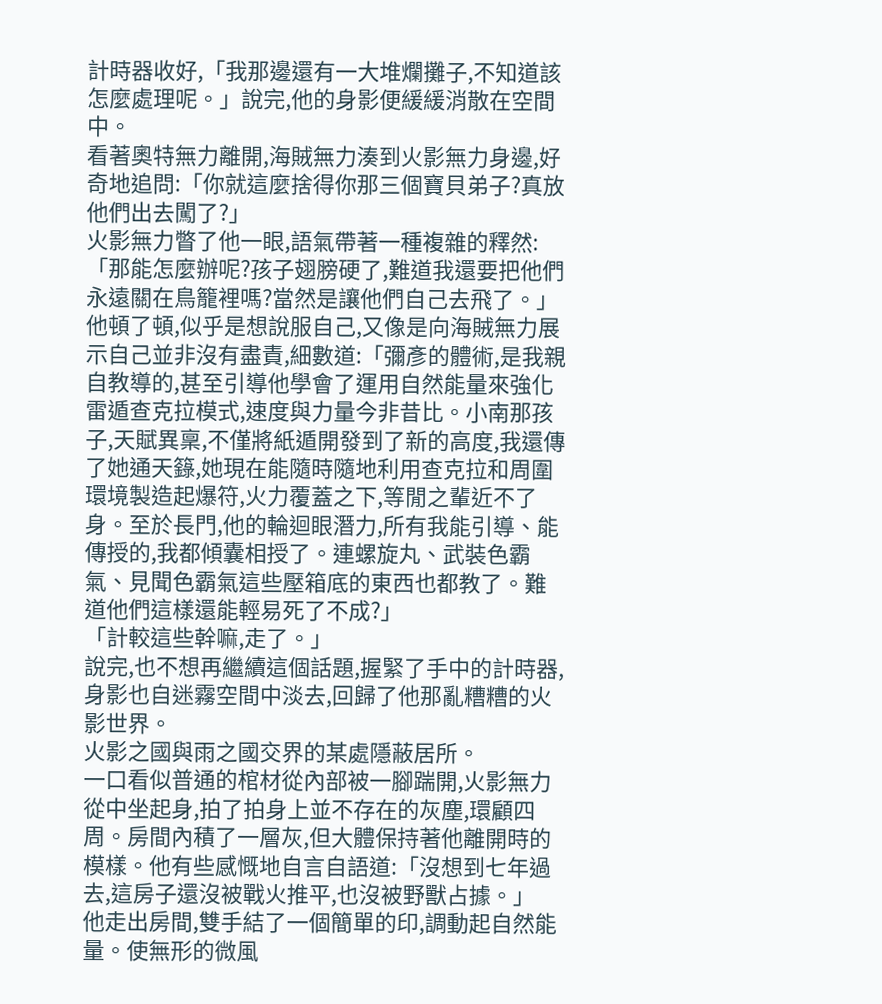計時器收好,「我那邊還有一大堆爛攤子,不知道該怎麼處理呢。」說完,他的身影便緩緩消散在空間中。
看著奧特無力離開,海賊無力湊到火影無力身邊,好奇地追問:「你就這麼捨得你那三個寶貝弟子?真放他們出去闖了?」
火影無力瞥了他一眼,語氣帶著一種複雜的釋然:「那能怎麼辦呢?孩子翅膀硬了,難道我還要把他們永遠關在鳥籠裡嗎?當然是讓他們自己去飛了。」
他頓了頓,似乎是想說服自己,又像是向海賊無力展示自己並非沒有盡責,細數道:「彌彥的體術,是我親自教導的,甚至引導他學會了運用自然能量來強化雷遁查克拉模式,速度與力量今非昔比。小南那孩子,天賦異稟,不僅將紙遁開發到了新的高度,我還傳了她通天籙,她現在能隨時隨地利用查克拉和周圍環境製造起爆符,火力覆蓋之下,等閒之輩近不了身。至於長門,他的輪迴眼潛力,所有我能引導、能傳授的,我都傾囊相授了。連螺旋丸、武裝色霸氣、見聞色霸氣這些壓箱底的東西也都教了。難道他們這樣還能輕易死了不成?」
「計較這些幹嘛,走了。」
說完,也不想再繼續這個話題,握緊了手中的計時器,身影也自迷霧空間中淡去,回歸了他那亂糟糟的火影世界。
火影之國與雨之國交界的某處隱蔽居所。
一口看似普通的棺材從內部被一腳踹開,火影無力從中坐起身,拍了拍身上並不存在的灰塵,環顧四周。房間內積了一層灰,但大體保持著他離開時的模樣。他有些感慨地自言自語道:「沒想到七年過去,這房子還沒被戰火推平,也沒被野獸占據。」
他走出房間,雙手結了一個簡單的印,調動起自然能量。使無形的微風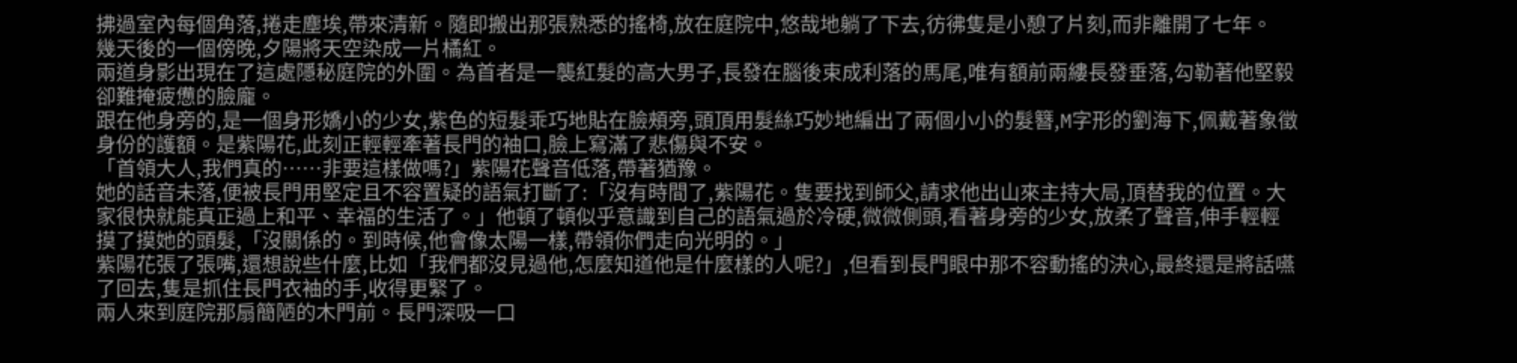拂過室內每個角落,捲走塵埃,帶來清新。隨即搬出那張熟悉的搖椅,放在庭院中,悠哉地躺了下去,彷彿隻是小憩了片刻,而非離開了七年。
幾天後的一個傍晚,夕陽將天空染成一片橘紅。
兩道身影出現在了這處隱秘庭院的外圍。為首者是一襲紅髮的高大男子,長發在腦後束成利落的馬尾,唯有額前兩縷長發垂落,勾勒著他堅毅卻難掩疲憊的臉龐。
跟在他身旁的,是一個身形嬌小的少女,紫色的短髮乖巧地貼在臉頰旁,頭頂用髮絲巧妙地編出了兩個小小的髮簪,M字形的劉海下,佩戴著象徵身份的護額。是紫陽花,此刻正輕輕牽著長門的袖口,臉上寫滿了悲傷與不安。
「首領大人,我們真的……非要這樣做嗎?」紫陽花聲音低落,帶著猶豫。
她的話音未落,便被長門用堅定且不容置疑的語氣打斷了:「沒有時間了,紫陽花。隻要找到師父,請求他出山來主持大局,頂替我的位置。大家很快就能真正過上和平、幸福的生活了。」他頓了頓似乎意識到自己的語氣過於冷硬,微微側頭,看著身旁的少女,放柔了聲音,伸手輕輕摸了摸她的頭髮,「沒關係的。到時候,他會像太陽一樣,帶領你們走向光明的。」
紫陽花張了張嘴,還想說些什麼,比如「我們都沒見過他,怎麼知道他是什麼樣的人呢?」,但看到長門眼中那不容動搖的決心,最終還是將話嚥了回去,隻是抓住長門衣袖的手,收得更緊了。
兩人來到庭院那扇簡陋的木門前。長門深吸一口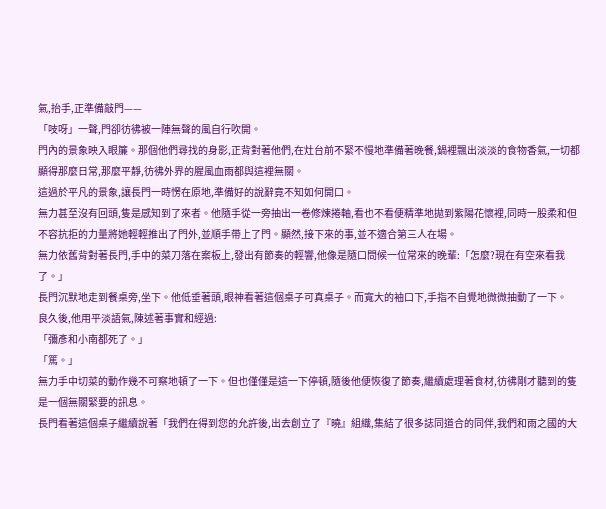氣,抬手,正準備敲門——
「吱呀」一聲,門卻彷彿被一陣無聲的風自行吹開。
門內的景象映入眼簾。那個他們尋找的身影,正背對著他們,在灶台前不緊不慢地準備著晚餐,鍋裡飄出淡淡的食物香氣,一切都顯得那麼日常,那麼平靜,彷彿外界的腥風血雨都與這裡無關。
這過於平凡的景象,讓長門一時愣在原地,準備好的說辭竟不知如何開口。
無力甚至沒有回頭,隻是感知到了來者。他隨手從一旁抽出一卷修煉捲軸,看也不看便精準地拋到紫陽花懷裡,同時一股柔和但不容抗拒的力量將她輕輕推出了門外,並順手帶上了門。顯然,接下來的事,並不適合第三人在場。
無力依舊背對著長門,手中的菜刀落在案板上,發出有節奏的輕響,他像是隨口問候一位常來的晚輩:「怎麼?現在有空來看我了。」
長門沉默地走到餐桌旁,坐下。他低垂著頭,眼神看著這個桌子可真桌子。而寬大的袖口下,手指不自覺地微微抽動了一下。
良久後,他用平淡語氣,陳述著事實和經過:
「彌彥和小南都死了。」
「篤。」
無力手中切菜的動作幾不可察地頓了一下。但也僅僅是這一下停頓,隨後他便恢復了節奏,繼續處理著食材,彷彿剛才聽到的隻是一個無關緊要的訊息。
長門看著這個桌子繼續說著「我們在得到您的允許後,出去創立了『曉』組織,集結了很多誌同道合的同伴,我們和雨之國的大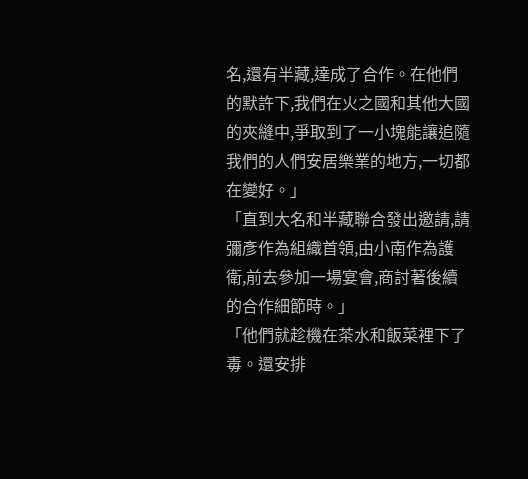名,還有半藏,達成了合作。在他們的默許下,我們在火之國和其他大國的夾縫中,爭取到了一小塊能讓追隨我們的人們安居樂業的地方,一切都在變好。」
「直到大名和半藏聯合發出邀請,請彌彥作為組織首領,由小南作為護衛,前去參加一場宴會,商討著後續的合作細節時。」
「他們就趁機在茶水和飯菜裡下了毒。還安排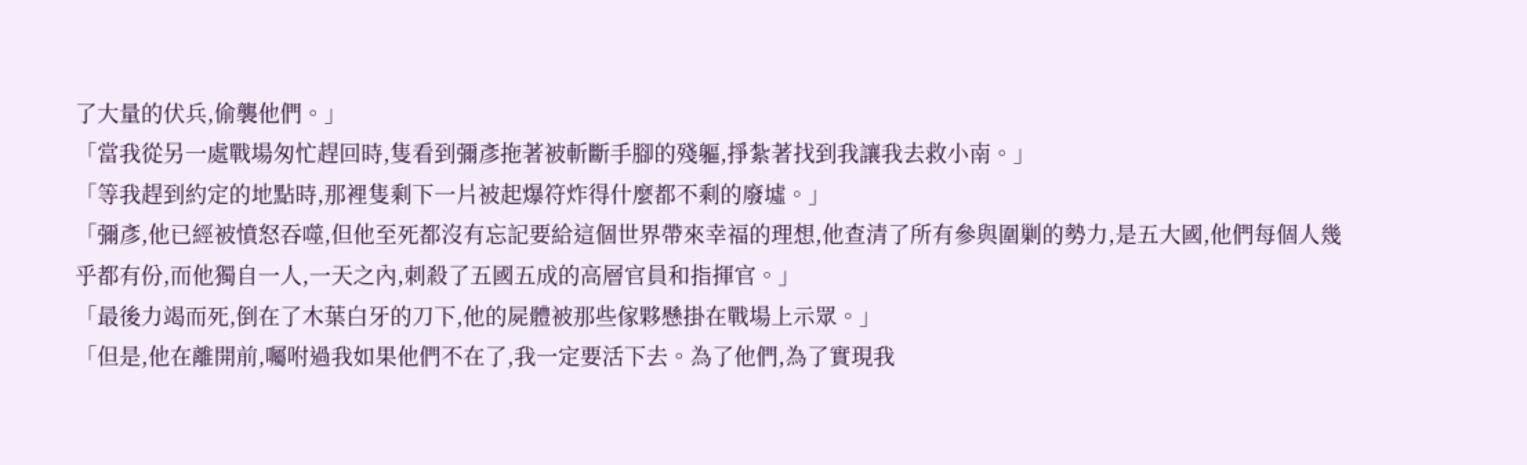了大量的伏兵,偷襲他們。」
「當我從另一處戰場匆忙趕回時,隻看到彌彥拖著被斬斷手腳的殘軀,掙紮著找到我讓我去救小南。」
「等我趕到約定的地點時,那裡隻剩下一片被起爆符炸得什麼都不剩的廢墟。」
「彌彥,他已經被憤怒吞噬,但他至死都沒有忘記要給這個世界帶來幸福的理想,他查清了所有參與圍剿的勢力,是五大國,他們每個人幾乎都有份,而他獨自一人,一天之內,刺殺了五國五成的高層官員和指揮官。」
「最後力竭而死,倒在了木葉白牙的刀下,他的屍體被那些傢夥懸掛在戰場上示眾。」
「但是,他在離開前,囑咐過我如果他們不在了,我一定要活下去。為了他們,為了實現我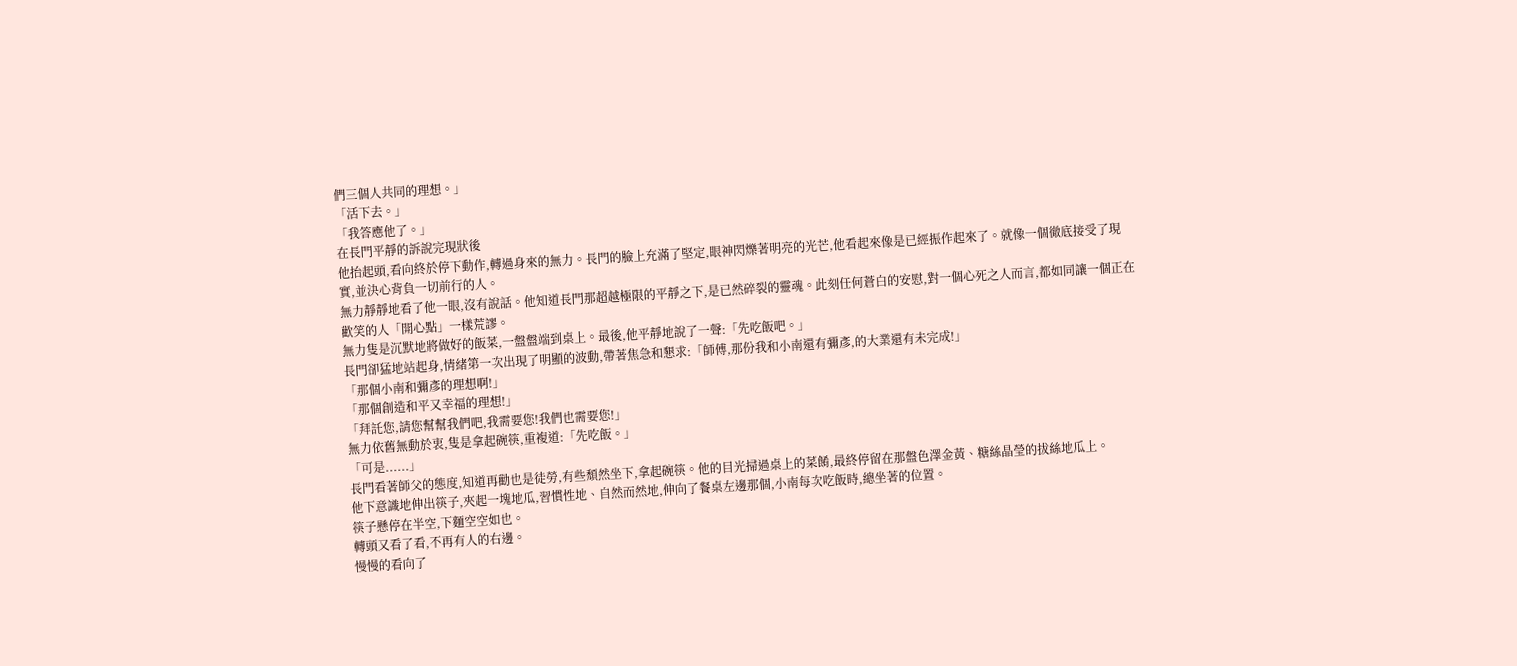們三個人共同的理想。」
「活下去。」
「我答應他了。」
在長門平靜的訴說完現狀後
他抬起頭,看向終於停下動作,轉過身來的無力。長門的臉上充滿了堅定,眼神閃爍著明亮的光芒,他看起來像是已經振作起來了。就像一個徹底接受了現實,並決心背負一切前行的人。
無力靜靜地看了他一眼,沒有說話。他知道長門那超越極限的平靜之下,是已然碎裂的靈魂。此刻任何蒼白的安慰,對一個心死之人而言,都如同讓一個正在歡笑的人「開心點」一樣荒謬。
無力隻是沉默地將做好的飯菜,一盤盤端到桌上。最後,他平靜地說了一聲:「先吃飯吧。」
長門卻猛地站起身,情緒第一次出現了明顯的波動,帶著焦急和懇求:「師傅,那份我和小南還有彌彥,的大業還有未完成!」
「那個小南和彌彥的理想啊!」
「那個創造和平又幸福的理想!」
「拜託您,請您幫幫我們吧,我需要您!我們也需要您!」
無力依舊無動於衷,隻是拿起碗筷,重複道:「先吃飯。」
「可是......」
長門看著師父的態度,知道再勸也是徒勞,有些頹然坐下,拿起碗筷。他的目光掃過桌上的菜餚,最終停留在那盤色澤金黃、糖絲晶瑩的拔絲地瓜上。
他下意識地伸出筷子,夾起一塊地瓜,習慣性地、自然而然地,伸向了餐桌左邊那個,小南每次吃飯時,總坐著的位置。
筷子懸停在半空,下麵空空如也。
轉頭又看了看,不再有人的右邊。
慢慢的看向了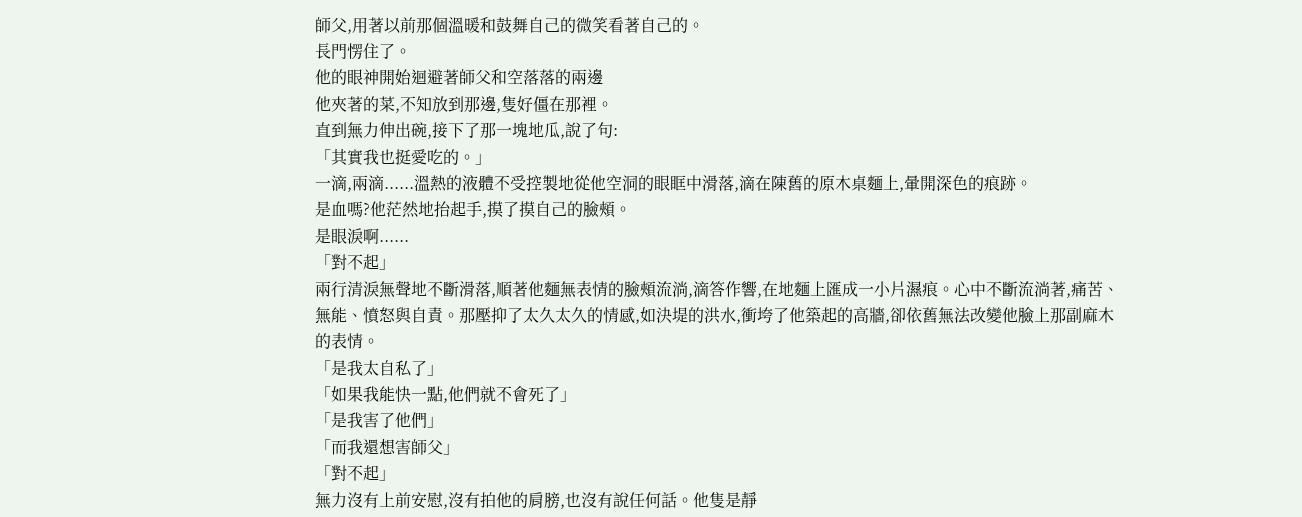師父,用著以前那個溫暖和鼓舞自己的微笑看著自己的。
長門愣住了。
他的眼神開始迴避著師父和空落落的兩邊
他夾著的菜,不知放到那邊,隻好僵在那裡。
直到無力伸出碗,接下了那一塊地瓜,說了句:
「其實我也挺愛吃的。」
一滴,兩滴......溫熱的液體不受控製地從他空洞的眼眶中滑落,滴在陳舊的原木桌麵上,暈開深色的痕跡。
是血嗎?他茫然地抬起手,摸了摸自己的臉頰。
是眼淚啊......
「對不起」
兩行清淚無聲地不斷滑落,順著他麵無表情的臉頰流淌,滴答作響,在地麵上匯成一小片濕痕。心中不斷流淌著,痛苦、無能、憤怒與自責。那壓抑了太久太久的情感,如決堤的洪水,衝垮了他築起的高牆,卻依舊無法改變他臉上那副麻木的表情。
「是我太自私了」
「如果我能快一點,他們就不會死了」
「是我害了他們」
「而我還想害師父」
「對不起」
無力沒有上前安慰,沒有拍他的肩膀,也沒有說任何話。他隻是靜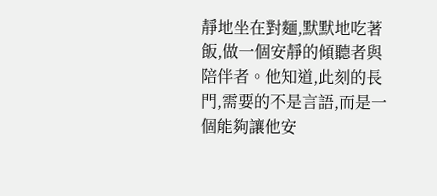靜地坐在對麵,默默地吃著飯,做一個安靜的傾聽者與陪伴者。他知道,此刻的長門,需要的不是言語,而是一個能夠讓他安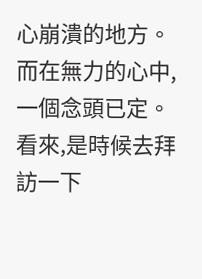心崩潰的地方。
而在無力的心中,一個念頭已定。
看來,是時候去拜訪一下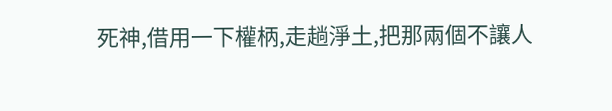死神,借用一下權柄,走趟淨土,把那兩個不讓人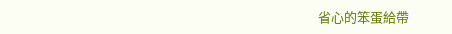省心的笨蛋給帶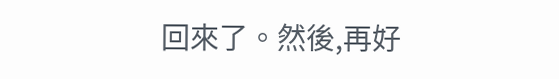回來了。然後,再好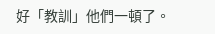好「教訓」他們一頓了。